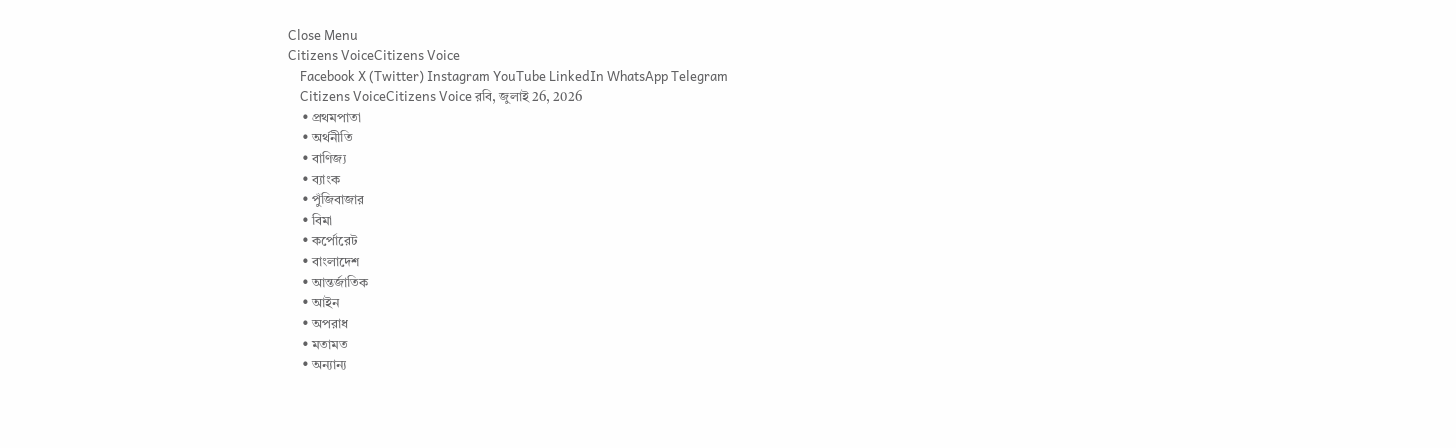Close Menu
Citizens VoiceCitizens Voice
    Facebook X (Twitter) Instagram YouTube LinkedIn WhatsApp Telegram
    Citizens VoiceCitizens Voice রবি, জুলাই 26, 2026
    • প্রথমপাতা
    • অর্থনীতি
    • বাণিজ্য
    • ব্যাংক
    • পুঁজিবাজার
    • বিমা
    • কর্পোরেট
    • বাংলাদেশ
    • আন্তর্জাতিক
    • আইন
    • অপরাধ
    • মতামত
    • অন্যান্য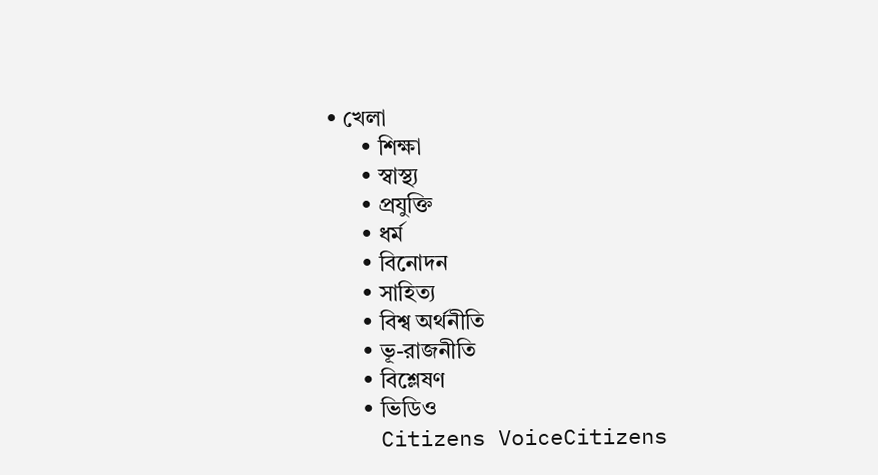• খেলা
      • শিক্ষা
      • স্বাস্থ্য
      • প্রযুক্তি
      • ধর্ম
      • বিনোদন
      • সাহিত্য
      • বিশ্ব অর্থনীতি
      • ভূ-রাজনীতি
      • বিশ্লেষণ
      • ভিডিও
    Citizens VoiceCitizens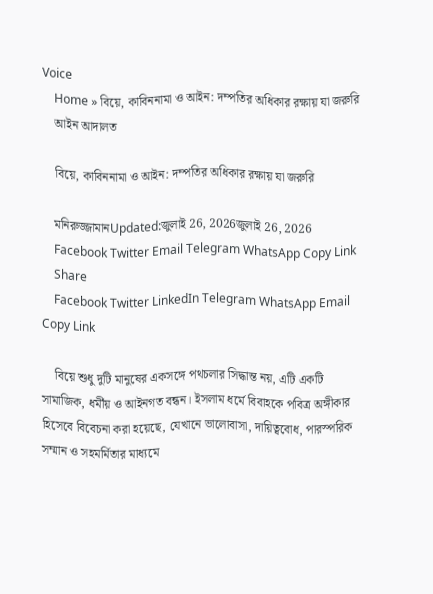Voice
    Home » বিয়ে, কাবিননামা ও আইন: দম্পতির অধিকার রক্ষায় যা জরুরি
    আইন আদালত

    বিয়ে, কাবিননামা ও আইন: দম্পতির অধিকার রক্ষায় যা জরুরি

    মনিরুজ্জামানUpdated:জুলাই 26, 2026জুলাই 26, 2026
    Facebook Twitter Email Telegram WhatsApp Copy Link
    Share
    Facebook Twitter LinkedIn Telegram WhatsApp Email Copy Link

    বিয়ে শুধু দুটি মানুষের একসঙ্গে পথচলার সিদ্ধান্ত নয়, এটি একটি সামাজিক, ধর্মীয় ও আইনগত বন্ধন। ইসলাম ধর্মে বিবাহকে পবিত্র অঙ্গীকার হিসেবে বিবেচনা করা হয়েছে, যেখানে ভালোবাসা, দায়িত্ববোধ, পারস্পরিক সম্মান ও সহমর্মিতার মাধ্যমে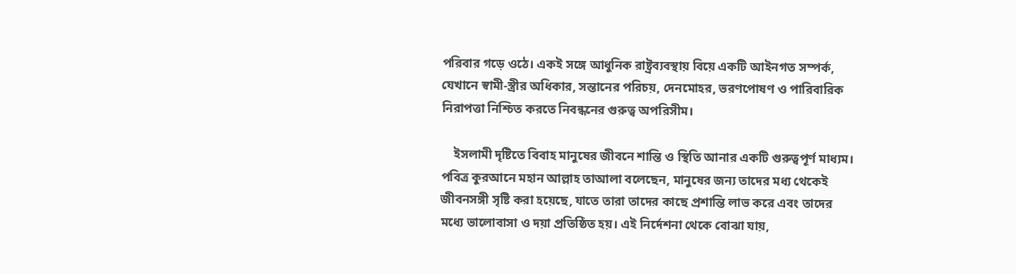পরিবার গড়ে ওঠে। একই সঙ্গে আধুনিক রাষ্ট্রব্যবস্থায় বিয়ে একটি আইনগত সম্পর্ক, যেখানে স্বামী-স্ত্রীর অধিকার, সন্তানের পরিচয়, দেনমোহর, ভরণপোষণ ও পারিবারিক নিরাপত্তা নিশ্চিত করতে নিবন্ধনের গুরুত্ব অপরিসীম।

    ইসলামী দৃষ্টিতে বিবাহ মানুষের জীবনে শান্তি ও স্থিতি আনার একটি গুরুত্বপূর্ণ মাধ্যম। পবিত্র কুরআনে মহান আল্লাহ তাআলা বলেছেন, মানুষের জন্য তাদের মধ্য থেকেই জীবনসঙ্গী সৃষ্টি করা হয়েছে, যাতে তারা তাদের কাছে প্রশান্তি লাভ করে এবং তাদের মধ্যে ভালোবাসা ও দয়া প্রতিষ্ঠিত হয়। এই নির্দেশনা থেকে বোঝা যায়,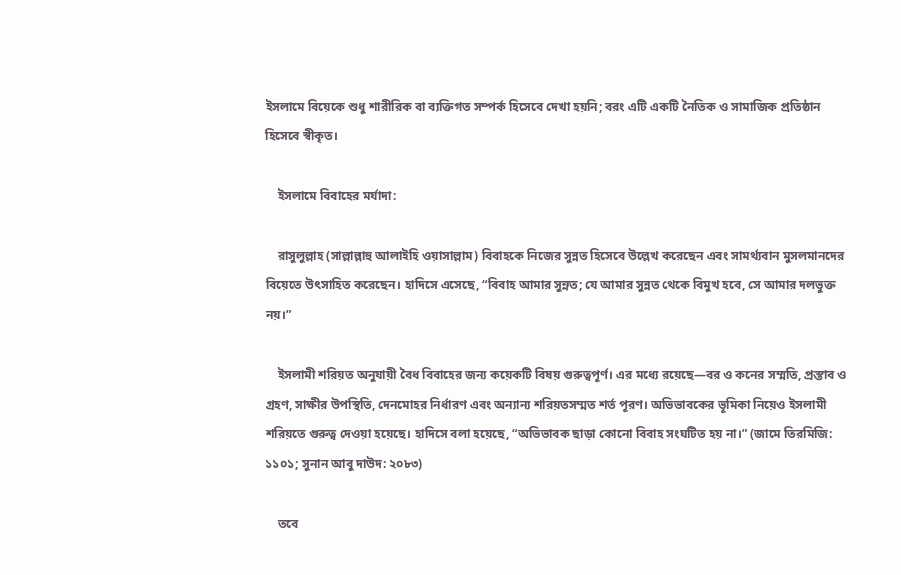ইসলামে বিয়েকে শুধু শারীরিক বা ব্যক্তিগত সম্পর্ক হিসেবে দেখা হয়নি; বরং এটি একটি নৈতিক ও সামাজিক প্রতিষ্ঠান হিসেবে স্বীকৃত।

    ইসলামে বিবাহের মর্যাদা:

    রাসুলুল্লাহ (সাল্লাল্লাহু আলাইহি ওয়াসাল্লাম) বিবাহকে নিজের সুন্নত হিসেবে উল্লেখ করেছেন এবং সামর্থ্যবান মুসলমানদের বিয়েতে উৎসাহিত করেছেন। হাদিসে এসেছে, “বিবাহ আমার সুন্নত; যে আমার সুন্নত থেকে বিমুখ হবে, সে আমার দলভুক্ত নয়।”

    ইসলামী শরিয়ত অনুযায়ী বৈধ বিবাহের জন্য কয়েকটি বিষয় গুরুত্বপূর্ণ। এর মধ্যে রয়েছে—বর ও কনের সম্মতি, প্রস্তাব ও গ্রহণ, সাক্ষীর উপস্থিতি, দেনমোহর নির্ধারণ এবং অন্যান্য শরিয়তসম্মত শর্ত পূরণ। অভিভাবকের ভূমিকা নিয়েও ইসলামী শরিয়তে গুরুত্ব দেওয়া হয়েছে। হাদিসে বলা হয়েছে, “অভিভাবক ছাড়া কোনো বিবাহ সংঘটিত হয় না।” (জামে তিরমিজি: ১১০১; সুনান আবু দাউদ: ২০৮৩)

    তবে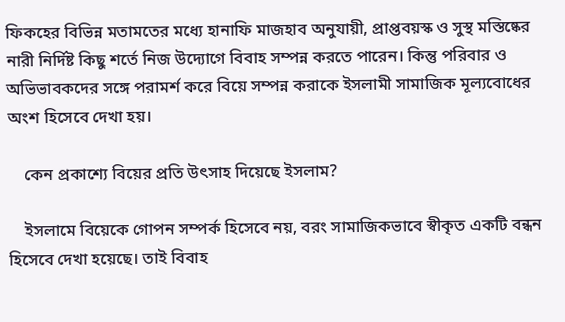ফিকহের বিভিন্ন মতামতের মধ্যে হানাফি মাজহাব অনুযায়ী, প্রাপ্তবয়স্ক ও সুস্থ মস্তিষ্কের নারী নির্দিষ্ট কিছু শর্তে নিজ উদ্যোগে বিবাহ সম্পন্ন করতে পারেন। কিন্তু পরিবার ও অভিভাবকদের সঙ্গে পরামর্শ করে বিয়ে সম্পন্ন করাকে ইসলামী সামাজিক মূল্যবোধের অংশ হিসেবে দেখা হয়।

    কেন প্রকাশ্যে বিয়ের প্রতি উৎসাহ দিয়েছে ইসলাম?

    ইসলামে বিয়েকে গোপন সম্পর্ক হিসেবে নয়, বরং সামাজিকভাবে স্বীকৃত একটি বন্ধন হিসেবে দেখা হয়েছে। তাই বিবাহ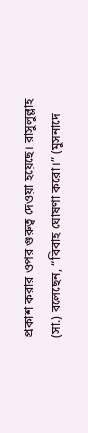প্রকাশ করার ওপর গুরুত্ব দেওয়া হয়েছে। রাসুলুল্লাহ (সা.) বলেছেন, “বিবাহ ঘোষণা করো।” (মুসনাদে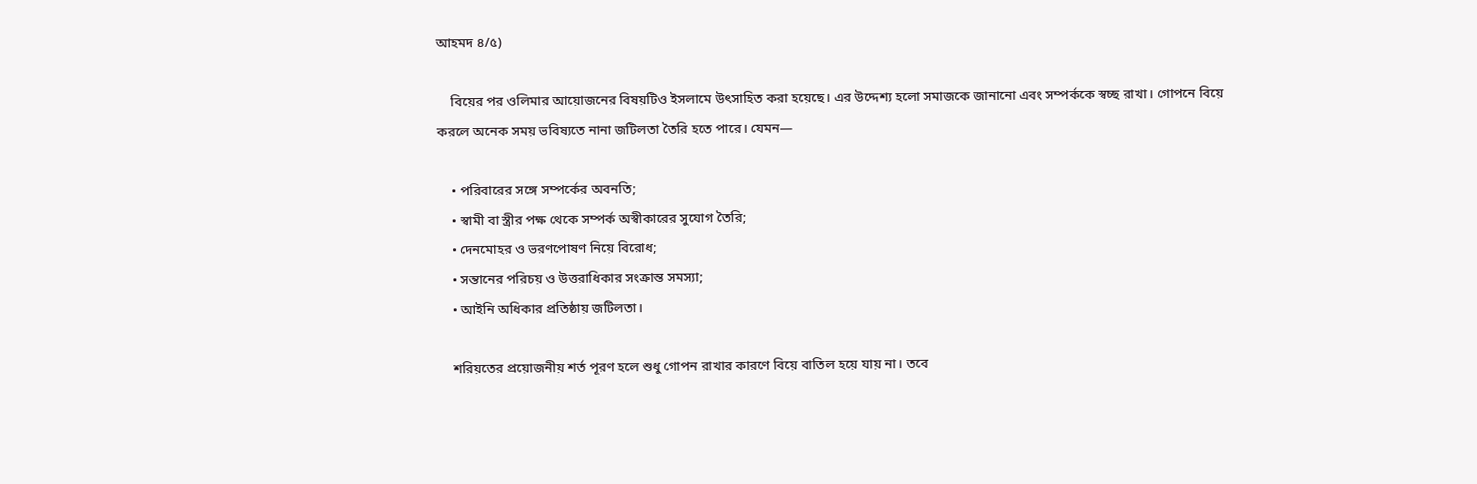আহমদ ৪/৫)

    বিয়ের পর ওলিমার আয়োজনের বিষয়টিও ইসলামে উৎসাহিত করা হয়েছে। এর উদ্দেশ্য হলো সমাজকে জানানো এবং সম্পর্ককে স্বচ্ছ রাখা। গোপনে বিয়ে করলে অনেক সময় ভবিষ্যতে নানা জটিলতা তৈরি হতে পারে। যেমন—

    • পরিবারের সঙ্গে সম্পর্কের অবনতি;
    • স্বামী বা স্ত্রীর পক্ষ থেকে সম্পর্ক অস্বীকারের সুযোগ তৈরি;
    • দেনমোহর ও ভরণপোষণ নিয়ে বিরোধ;
    • সন্তানের পরিচয় ও উত্তরাধিকার সংক্রান্ত সমস্যা;
    • আইনি অধিকার প্রতিষ্ঠায় জটিলতা।

    শরিয়তের প্রয়োজনীয় শর্ত পূরণ হলে শুধু গোপন রাখার কারণে বিয়ে বাতিল হয়ে যায় না। তবে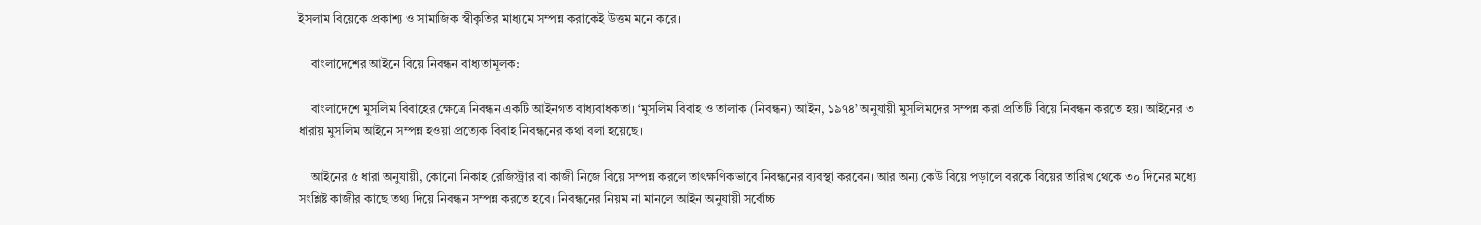ইসলাম বিয়েকে প্রকাশ্য ও সামাজিক স্বীকৃতির মাধ্যমে সম্পন্ন করাকেই উত্তম মনে করে।

    বাংলাদেশের আইনে বিয়ে নিবন্ধন বাধ্যতামূলক:

    বাংলাদেশে মুসলিম বিবাহের ক্ষেত্রে নিবন্ধন একটি আইনগত বাধ্যবাধকতা। ‘মুসলিম বিবাহ ও তালাক (নিবন্ধন) আইন, ১৯৭৪’ অনুযায়ী মুসলিমদের সম্পন্ন করা প্রতিটি বিয়ে নিবন্ধন করতে হয়। আইনের ৩ ধারায় মুসলিম আইনে সম্পন্ন হওয়া প্রত্যেক বিবাহ নিবন্ধনের কথা বলা হয়েছে।

    আইনের ৫ ধারা অনুযায়ী, কোনো নিকাহ রেজিস্ট্রার বা কাজী নিজে বিয়ে সম্পন্ন করলে তাৎক্ষণিকভাবে নিবন্ধনের ব্যবস্থা করবেন। আর অন্য কেউ বিয়ে পড়ালে বরকে বিয়ের তারিখ থেকে ৩০ দিনের মধ্যে সংশ্লিষ্ট কাজীর কাছে তথ্য দিয়ে নিবন্ধন সম্পন্ন করতে হবে। নিবন্ধনের নিয়ম না মানলে আইন অনুযায়ী সর্বোচ্চ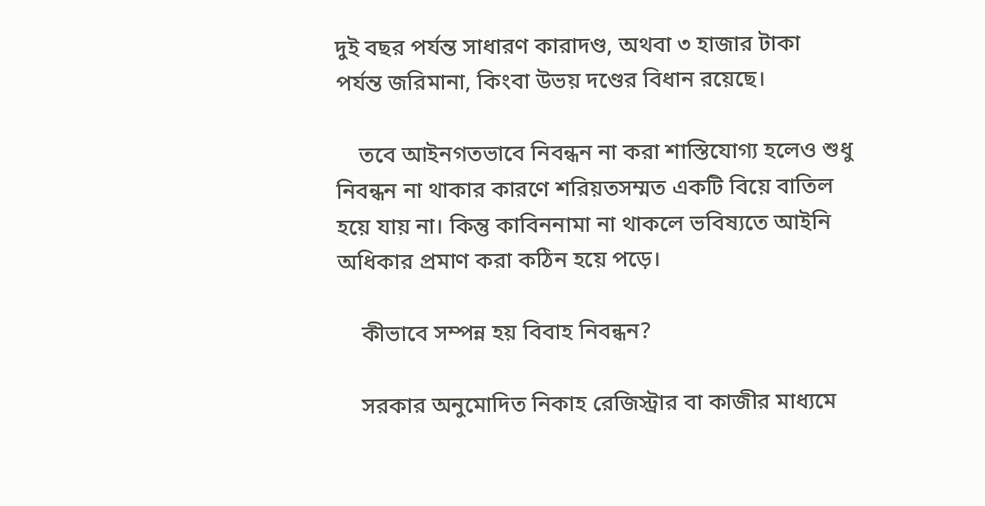দুই বছর পর্যন্ত সাধারণ কারাদণ্ড, অথবা ৩ হাজার টাকা পর্যন্ত জরিমানা, কিংবা উভয় দণ্ডের বিধান রয়েছে।

    তবে আইনগতভাবে নিবন্ধন না করা শাস্তিযোগ্য হলেও শুধু নিবন্ধন না থাকার কারণে শরিয়তসম্মত একটি বিয়ে বাতিল হয়ে যায় না। কিন্তু কাবিননামা না থাকলে ভবিষ্যতে আইনি অধিকার প্রমাণ করা কঠিন হয়ে পড়ে।

    কীভাবে সম্পন্ন হয় বিবাহ নিবন্ধন?

    সরকার অনুমোদিত নিকাহ রেজিস্ট্রার বা কাজীর মাধ্যমে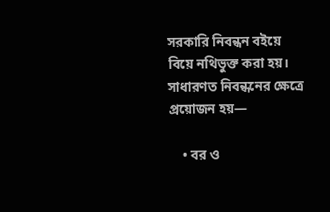সরকারি নিবন্ধন বইয়ে বিয়ে নথিভুক্ত করা হয়। সাধারণত নিবন্ধনের ক্ষেত্রে প্রয়োজন হয়—

    • বর ও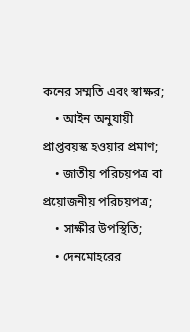কনের সম্মতি এবং স্বাক্ষর;
    • আইন অনুযায়ী প্রাপ্তবয়স্ক হওয়ার প্রমাণ;
    • জাতীয় পরিচয়পত্র বা প্রয়োজনীয় পরিচয়পত্র;
    • সাক্ষীর উপস্থিতি;
    • দেনমোহরের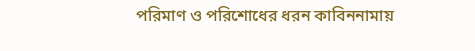পরিমাণ ও পরিশোধের ধরন কাবিননামায়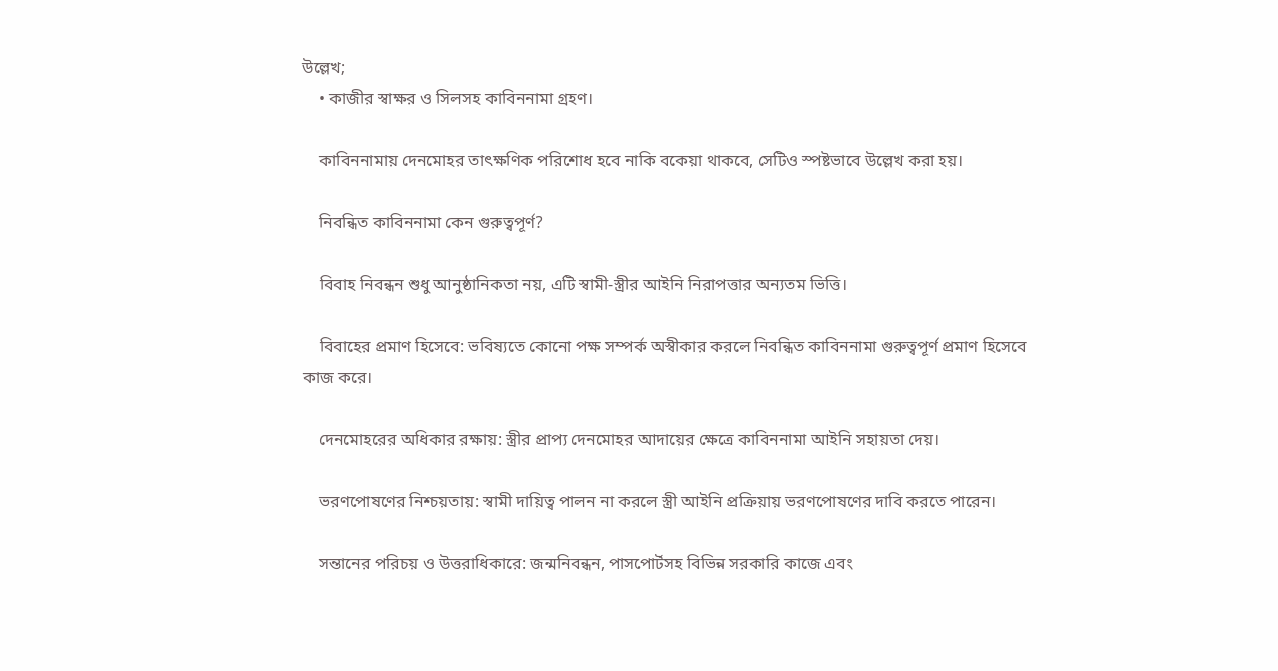উল্লেখ;
    • কাজীর স্বাক্ষর ও সিলসহ কাবিননামা গ্রহণ।

    কাবিননামায় দেনমোহর তাৎক্ষণিক পরিশোধ হবে নাকি বকেয়া থাকবে, সেটিও স্পষ্টভাবে উল্লেখ করা হয়।

    নিবন্ধিত কাবিননামা কেন গুরুত্বপূর্ণ?

    বিবাহ নিবন্ধন শুধু আনুষ্ঠানিকতা নয়, এটি স্বামী-স্ত্রীর আইনি নিরাপত্তার অন্যতম ভিত্তি।

    বিবাহের প্রমাণ হিসেবে: ভবিষ্যতে কোনো পক্ষ সম্পর্ক অস্বীকার করলে নিবন্ধিত কাবিননামা গুরুত্বপূর্ণ প্রমাণ হিসেবে কাজ করে।

    দেনমোহরের অধিকার রক্ষায়: স্ত্রীর প্রাপ্য দেনমোহর আদায়ের ক্ষেত্রে কাবিননামা আইনি সহায়তা দেয়।

    ভরণপোষণের নিশ্চয়তায়: স্বামী দায়িত্ব পালন না করলে স্ত্রী আইনি প্রক্রিয়ায় ভরণপোষণের দাবি করতে পারেন।

    সন্তানের পরিচয় ও উত্তরাধিকারে: জন্মনিবন্ধন, পাসপোর্টসহ বিভিন্ন সরকারি কাজে এবং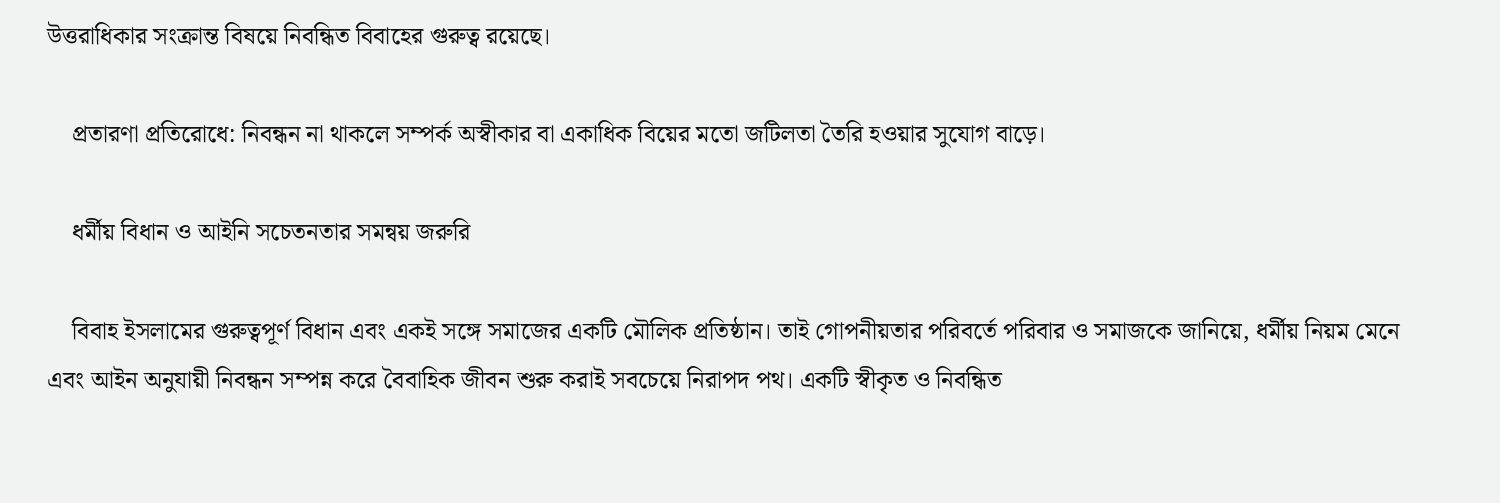উত্তরাধিকার সংক্রান্ত বিষয়ে নিবন্ধিত বিবাহের গুরুত্ব রয়েছে।

    প্রতারণা প্রতিরোধে: নিবন্ধন না থাকলে সম্পর্ক অস্বীকার বা একাধিক বিয়ের মতো জটিলতা তৈরি হওয়ার সুযোগ বাড়ে।

    ধর্মীয় বিধান ও আইনি সচেতনতার সমন্বয় জরুরি

    বিবাহ ইসলামের গুরুত্বপূর্ণ বিধান এবং একই সঙ্গে সমাজের একটি মৌলিক প্রতিষ্ঠান। তাই গোপনীয়তার পরিবর্তে পরিবার ও সমাজকে জানিয়ে, ধর্মীয় নিয়ম মেনে এবং আইন অনুযায়ী নিবন্ধন সম্পন্ন করে বৈবাহিক জীবন শুরু করাই সবচেয়ে নিরাপদ পথ। একটি স্বীকৃত ও নিবন্ধিত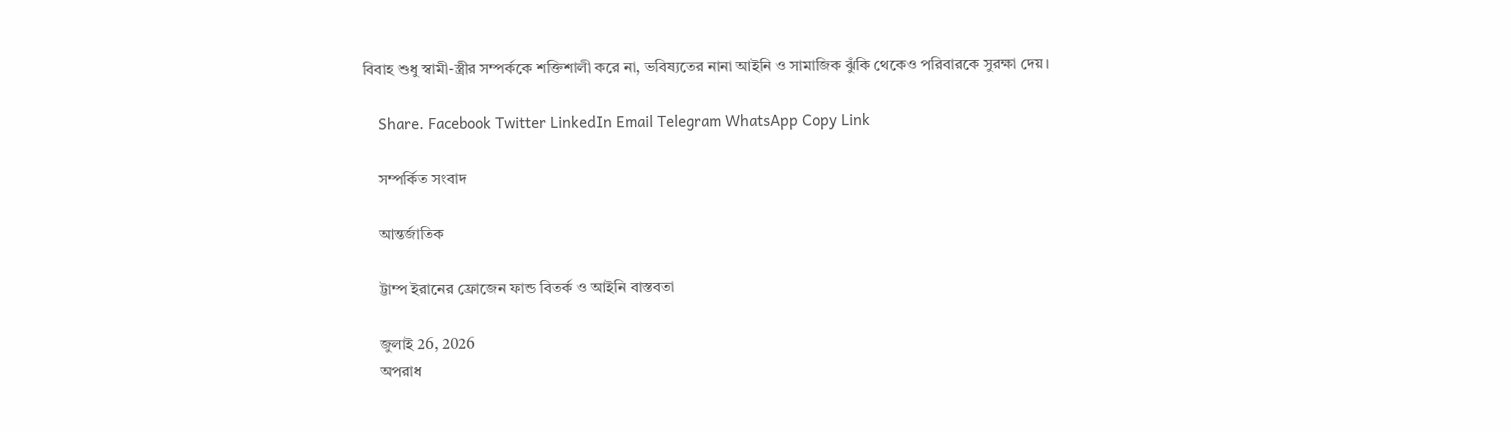বিবাহ শুধু স্বামী-স্ত্রীর সম্পর্ককে শক্তিশালী করে না, ভবিষ্যতের নানা আইনি ও সামাজিক ঝুঁকি থেকেও পরিবারকে সুরক্ষা দেয়।

    Share. Facebook Twitter LinkedIn Email Telegram WhatsApp Copy Link

    সম্পর্কিত সংবাদ

    আন্তর্জাতিক

    ট্টাম্প ইরানের ফ্রোজেন ফান্ড বিতর্ক ও আইনি বাস্তবতা

    জুলাই 26, 2026
    অপরাধ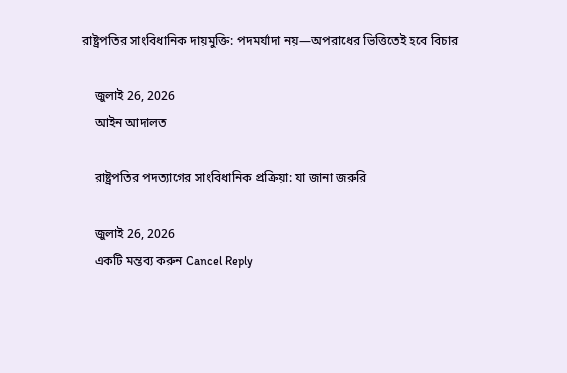রাষ্ট্রপতির সাংবিধানিক দায়মুক্তি: পদমর্যাদা নয়—অপরাধের ভিত্তিতেই হবে বিচার

    জুলাই 26, 2026
    আইন আদালত

    রাষ্ট্রপতির পদত্যাগের সাংবিধানিক প্রক্রিয়া: যা জানা জরুরি

    জুলাই 26, 2026
    একটি মন্তব্য করুন Cancel Reply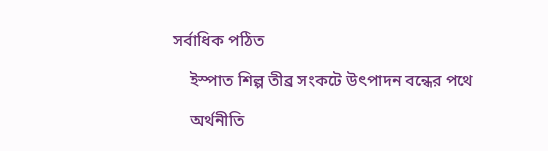সর্বাধিক পঠিত

    ইস্পাত শিল্প তীব্র সংকটে উৎপাদন বন্ধের পথে

    অর্থনীতি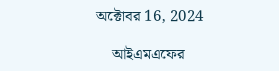অক্টোবর 16, 2024

    আইএমএফের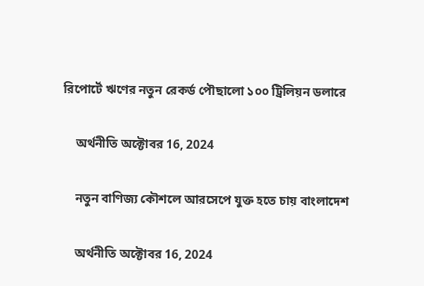রিপোর্টে ঋণের নতুন রেকর্ড পৌছালো ১০০ ট্রিলিয়ন ডলারে

    অর্থনীতি অক্টোবর 16, 2024

    নতুন বাণিজ্য কৌশলে আরসেপে যুক্ত হতে চায় বাংলাদেশ

    অর্থনীতি অক্টোবর 16, 2024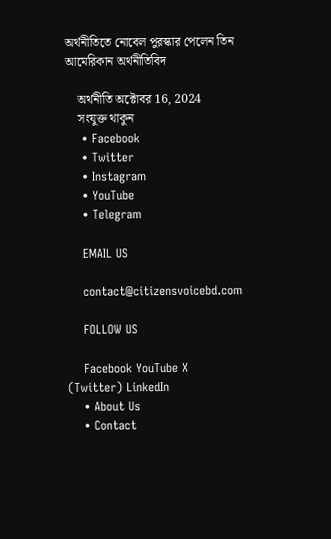অর্থনীতিতে নোবেল পুরস্কার পেলেন তিন আমেরিকান অর্থনীতিবিদ

    অর্থনীতি অক্টোবর 16, 2024
    সংযুক্ত থাকুন
    • Facebook
    • Twitter
    • Instagram
    • YouTube
    • Telegram

    EMAIL US

    contact@citizensvoicebd.com

    FOLLOW US

    Facebook YouTube X (Twitter) LinkedIn
    • About Us
    • Contact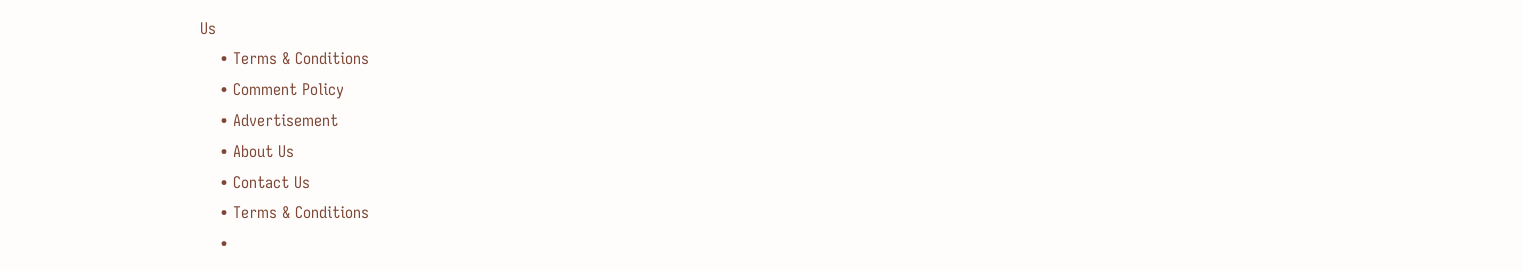Us
    • Terms & Conditions
    • Comment Policy
    • Advertisement
    • About Us
    • Contact Us
    • Terms & Conditions
    •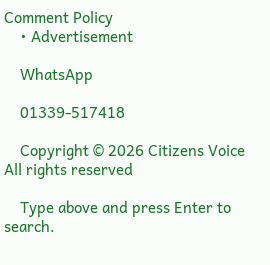Comment Policy
    • Advertisement

    WhatsApp

    01339-517418

    Copyright © 2026 Citizens Voice All rights reserved

    Type above and press Enter to search.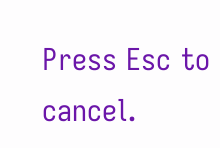Press Esc to cancel.